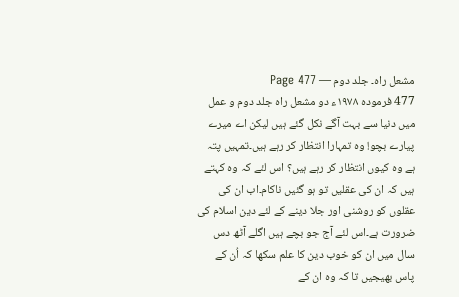مشعل راہ۔ جلد دوم — Page 477
477 فرموده ۱۹۷۸ء دو مشعل راه جلد دوم و عمل میں دنیا سے بہت آگے نکل گئے ہیں لیکن اے میرے پیارے بچو! وہ تمہارا انتظار کر رہے ہیں۔تمہیں پتہ ہے وہ کیوں انتظار کر رہے ہیں؟ اس لئے کہ وہ کہتے ہیں کہ ان کی عقلیں تو ہو گئیں ناکام۔اب ان کی عقلوں کو روشنی اور جلا دینے کے لئے دین اسلام کی ضرورت ہے۔اس لئے آج جو بچے ہیں اگلے آٹھ دس سال میں ان کو خوب دین کا علم سکھا کہ اُن کے پاس بھیجیں تا کہ وہ ان کے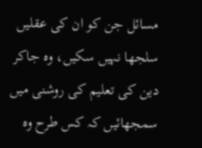مسائل جن کو ان کی عقلیں سلجھا نہیں سکیں، وہ جاکر دین کی تعلیم کی روشنی میں سمجھائیں کہ کس طرح وہ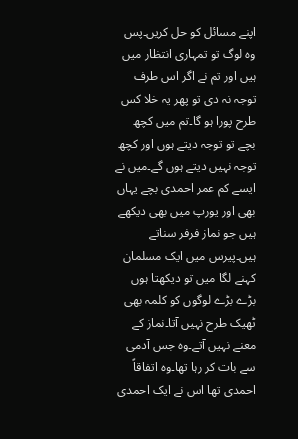اپنے مسائل کو حل کریں۔پس وہ لوگ تو تمہاری انتظار میں ہیں اور تم نے اگر اس طرف توجہ نہ دی تو پھر یہ خلا کس طرح پورا ہو گا۔تم میں کچھ بچے تو توجہ دیتے ہوں اور کچھ توجہ نہیں دیتے ہوں گے۔میں نے ایسے کم عمر احمدی بچے یہاں بھی اور یورپ میں بھی دیکھے ہیں جو نماز فرفر سناتے ہیں۔پیرس میں ایک مسلمان کہنے لگا میں تو دیکھتا ہوں بڑے بڑے لوگوں کو کلمہ بھی ٹھیک طرح نہیں آتا۔نماز کے معنے نہیں آتے۔وہ جس آدمی سے بات کر رہا تھا۔وہ اتفاقاً احمدی تھا اس نے ایک احمدی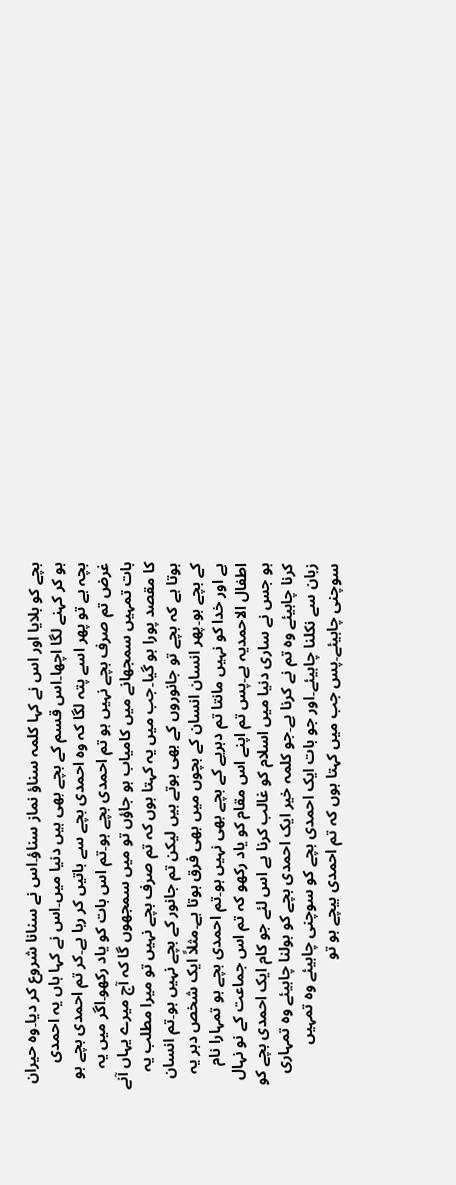بچے کو بلایا اور اس نے کہا کلمہ سناؤ نماز سناؤ۔اس نے سنانا شروع کر دیا۔وہ حیران ہو کر کہنے لگا اچھا۔اس قسم کے بچے بھی ہیں دنیا میں۔اس نے کہا ہاں یہ احمدی بچہ ہے تو پھر اسے پتہ لگا کہ وہ احمدی بچے سے باتیں کر رہا ہے۔کر تم احمدی بچے ہو غرض تم صرف بچے نہیں ہو تم احمدی بچے ہو۔تم اس بات کو یاد رکھو۔اگر میں یہ بات تمہیں سمجھانے میں کامیاب ہو جاؤں تو میں سمجھوں گا کہ آج میرے یہاں آنے کا مقصد پورا ہو گیا۔جب میں یہ کہتا ہوں کہ تم صرف بچے نہیں تو میرا مطلب یہ ہوتا ہے کہ بچے تو جانوروں کے بھی ہوتے ہیں لیکن تم جانور کے بچے نہیں ہو۔تم انسان کے بچے ہو۔پھر انسان انسان کے بچوں میں بھی فرق ہوتا ہے۔مثلاً ایک شخص دہر یہ ہے اور خدا کو نہیں مانتا تم دہریے کے بچے بھی نہیں ہو۔تم احمدی بچے ہو تمہارا نام اطفال الاحمدیہ ہے۔پس تم اپنے اس مقام کو یاد رکھو کہ تم اس جماعت کے نو نہال ہو جس نے ساری دنیا میں اسلام کو غالب کرنا ہے اس لئے جو کام ایک احمدی بچے کو کرنا چاہیئے وہ تم نے کرنا ہے۔جو کلمہ خیر ایک احمدی بچے کو بولنا چاہیئے وہ تمہاری زبان سے نکلنا چاہیئے۔اور جو بات ایک احمدی بچے کو سوچنی چاہیئے وہ تمہیں سوچنی چاہیئے۔پس جب میں کہتا ہوں کہ تم احمدی بیچے ہو تو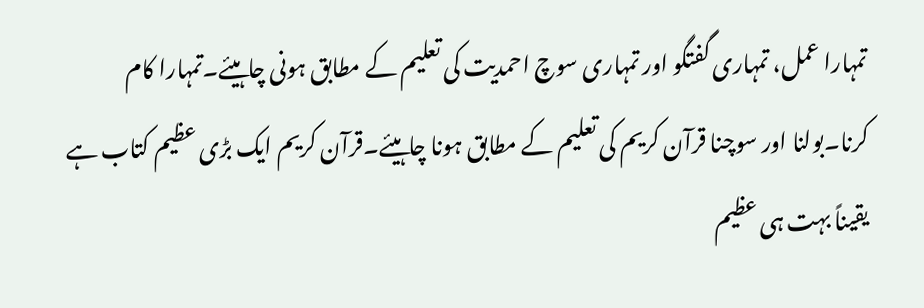تمہارا عمل، تمہاری گفتگو اور تمہاری سوچ احمدیت کی تعلیم کے مطابق ہونی چاہیئے۔تمہارا کام کرنا۔بولنا اور سوچنا قرآن کریم کی تعلیم کے مطابق ہونا چاہیئے۔قرآن کریم ایک بڑی عظیم کتاب ہے یقیناً بہت ہی عظیم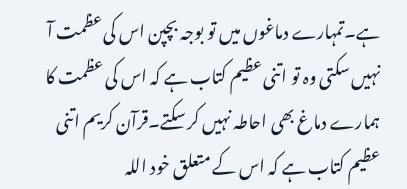ہے۔تمہارے دماغوں میں تو بوجہ بچپن اس کی عظمت آ نہیں سکتی وہ تو اتنی عظیم کتاب ہے کہ اس کی عظمت کا ہمارے دماغ بھی احاطہ نہیں کر سکتے۔قرآن کریم اتنی عظیم کتاب ہے کہ اس کے متعلق خود اللہ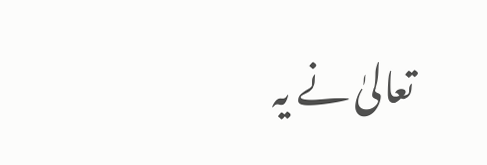تعالیٰ نے یہ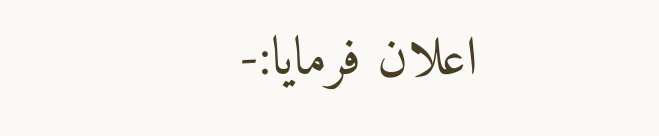اعلان فرمایا:-